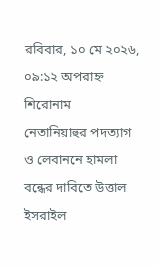রবিবার, ১০ মে ২০২৬, ০৯:১২ অপরাহ্ন
শিরোনাম
নেতানিয়াহুর পদত্যাগ ও লেবাননে হামলা বন্ধের দাবিতে উত্তাল ইসরাইল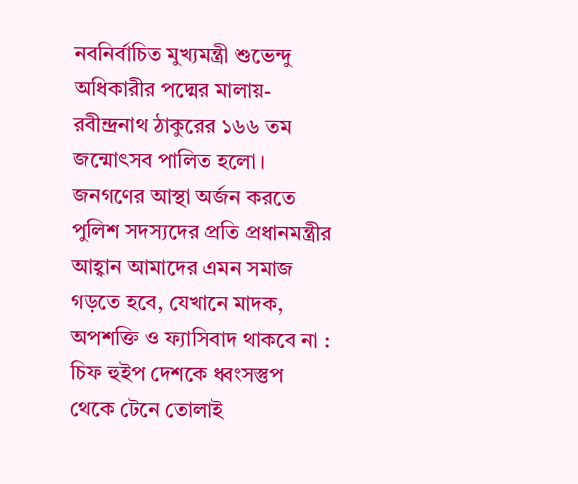নবনির্বাচিত মুখ্যমন্ত্রী শুভেন্দু অধিকারীর পদ্মের মালায়- রবীন্দ্রনাথ ঠাকুরের ১৬৬ তম জন্মোৎসব পালিত হলো। জনগণের আস্থা অর্জন করতে পুলিশ সদস্যদের প্রতি প্রধানমন্ত্রীর আহ্বান আমাদের এমন সমাজ গড়তে হবে, যেখানে মাদক, অপশক্তি ও ফ্যাসিবাদ থাকবে না : চিফ হুইপ দেশকে ধ্বংসস্তুপ থেকে টেনে তোলাই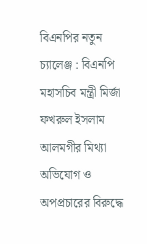বিএনপির নতুন চ্যালেঞ্জ : বিএনপি মহাসচিব মন্ত্রী মির্জা ফখরুল ইসলাম আলমগীর মিথ্যা অভিযোগ ও অপপ্রচারের বিরুদ্ধে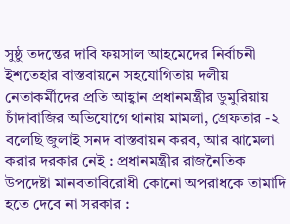সুষ্ঠু তদন্তের দাবি ফয়সাল আহমেদের নির্বাচনী ইশতেহার বাস্তবায়নে সহযোগিতায় দলীয় নেতাকর্মীদের প্রতি আহ্বান প্রধানমন্ত্রীর ডুমুরিয়ায় চাঁদাবাজির অভিযোগে থানায় মামলা, গ্রেফতার -২ বলেছি জুলাই সনদ বাস্তবায়ন করব, আর ঝামেলা করার দরকার নেই : প্রধানমন্ত্রীর রাজনৈতিক উপদেষ্টা মানবতাবিরোধী কোনো অপরাধকে তামাদি হতে দেবে না সরকার :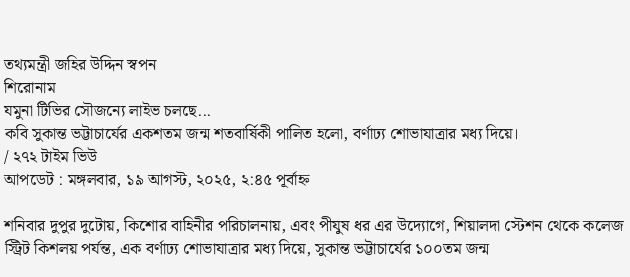তথ্যমন্ত্রী জহির উদ্দিন স্বপন
শিরোনাম
যমুনা টিভির সৌজন্যে লাইভ চলছে...
কবি সুকান্ত ভট্টাচার্যের একশতম জন্ম শতবার্ষিকী পালিত হলো, বর্ণাঢ্য শোভাযাত্রার মধ্য দিয়ে।
/ ২৭২ টাইম ভিউ
আপডেট : মঙ্গলবার, ১৯ আগস্ট, ২০২৫, ২:৪৫ পূর্বাহ্ন

শনিবার দুপুর দুটোয়, কিশোর বাহিনীর পরিচালনায়, এবং পীযুষ ধর এর উদ্যোগে, শিয়ালদা স্টেশন থেকে কলেজ স্ট্রিট কিশলয় পর্যন্ত, এক বর্ণাঢ্য শোভাযাত্রার মধ্য দিয়ে, সুকান্ত ভট্টাচার্যের ১০০তম জন্ম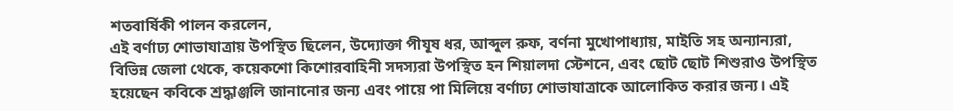শতবার্ষিকী পালন করলেন,
এই বর্ণাঢ্য শোভাযাত্রায় উপস্থিত ছিলেন, উদ্যোক্তা পীযূষ ধর, আব্দুল রুফ, বর্ণনা মুখোপাধ্যায়, মাইতি সহ অন্যান্যরা,
বিভিন্ন জেলা থেকে, কয়েকশো কিশোরবাহিনী সদস্যরা উপস্থিত হন শিয়ালদা স্টেশনে, এবং ছোট ছোট শিশুরাও উপস্থিত হয়েছেন কবিকে শ্রদ্ধাঞ্জলি জানানোর জন্য এবং পায়ে পা মিলিয়ে বর্ণাঢ্য শোভাযাত্রাকে আলোকিত করার জন্য। এই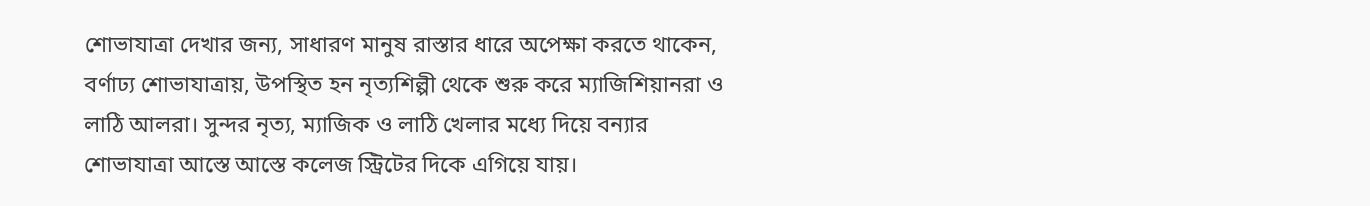শোভাযাত্রা দেখার জন্য, সাধারণ মানুষ রাস্তার ধারে অপেক্ষা করতে থাকেন, বর্ণাঢ্য শোভাযাত্রায়, উপস্থিত হন নৃত্যশিল্পী থেকে শুরু করে ম্যাজিশিয়ানরা ও লাঠি আলরা। সুন্দর নৃত্য, ম্যাজিক ও লাঠি খেলার মধ্যে দিয়ে বন্যার শোভাযাত্রা আস্তে আস্তে কলেজ স্ট্রিটের দিকে এগিয়ে যায়।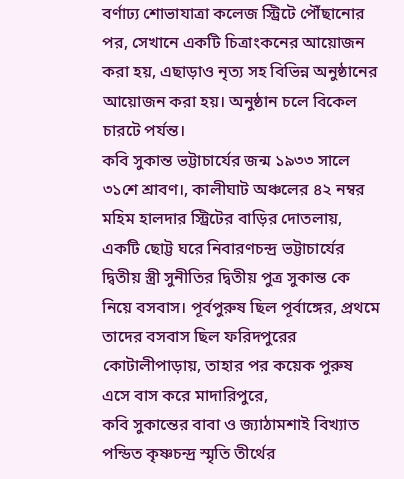বর্ণাঢ্য শোভাযাত্রা কলেজ স্ট্রিটে পৌঁছানোর পর, সেখানে একটি চিত্রাংকনের আয়োজন করা হয়, এছাড়াও নৃত্য সহ বিভিন্ন অনুষ্ঠানের আয়োজন করা হয়। অনুষ্ঠান চলে বিকেল চারটে পর্যন্ত।
কবি সুকান্ত ভট্টাচার্যের জন্ম ১৯৩৩ সালে ৩১শে শ্রাবণ।, কালীঘাট অঞ্চলের ৪২ নম্বর মহিম হালদার স্ট্রিটের বাড়ির দোতলায়, একটি ছোট্ট ঘরে নিবারণচন্দ্র ভট্টাচার্যের দ্বিতীয় স্ত্রী সুনীতির দ্বিতীয় পুত্র সুকান্ত কে নিয়ে বসবাস। পূর্বপুরুষ ছিল পূর্বাঙ্গের, প্রথমে তাদের বসবাস ছিল ফরিদপুরের কোটালীপাড়ায়, তাহার পর কয়েক পুরুষ এসে বাস করে মাদারিপুরে,
কবি সুকান্তের বাবা ও জ্যাঠামশাই বিখ্যাত পন্ডিত কৃষ্ণচন্দ্র স্মৃতি তীর্থের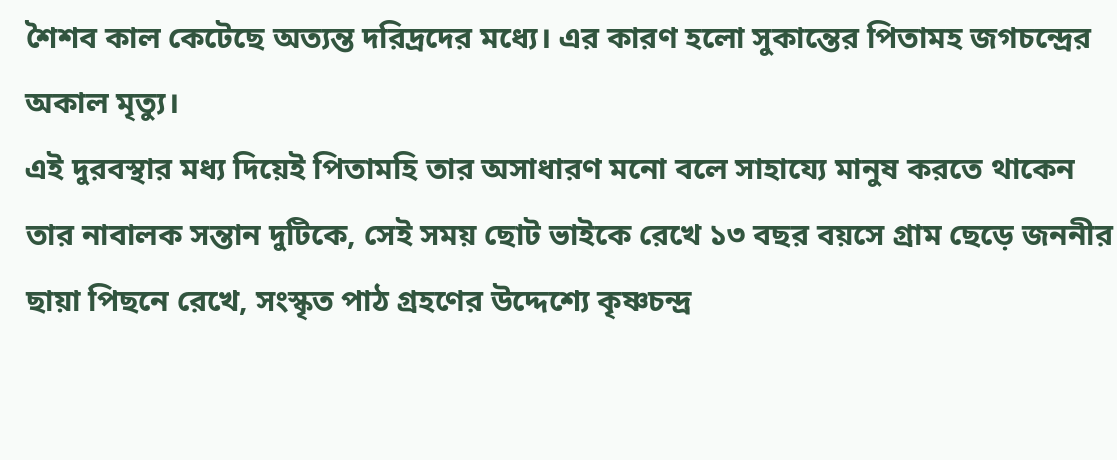শৈশব কাল কেটেছে অত্যন্ত দরিদ্রদের মধ্যে। এর কারণ হলো সুকান্তের পিতামহ জগচন্দ্রের অকাল মৃত্যু।
এই দুরবস্থার মধ্য দিয়েই পিতামহি তার অসাধারণ মনো বলে সাহায্যে মানুষ করতে থাকেন তার নাবালক সন্তান দুটিকে, সেই সময় ছোট ভাইকে রেখে ১৩ বছর বয়সে গ্রাম ছেড়ে জননীর ছায়া পিছনে রেখে, সংস্কৃত পাঠ গ্রহণের উদ্দেশ্যে কৃষ্ণচন্দ্র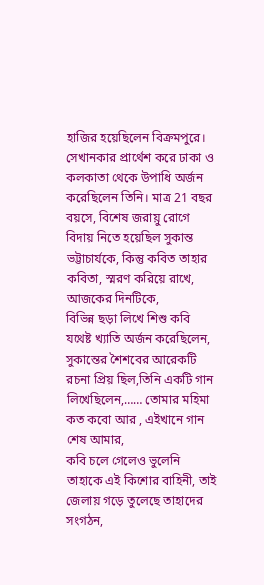হাজির হয়েছিলেন বিক্রমপুরে। সেখানকার প্রার্থেশ করে ঢাকা ও কলকাতা থেকে উপাধি অর্জন করেছিলেন তিনি। মাত্র 21 বছর বয়সে, বিশেষ জরায়ু রোগে বিদায় নিতে হয়েছিল সুকান্ত ভট্টাচার্যকে, কিন্তু কবিত তাহার কবিতা, স্মরণ করিয়ে রাখে, আজকের দিনটিকে,
বিভিন্ন ছড়া লিখে শিশু কবি যথেষ্ট খ্যাতি অর্জন করেছিলেন, সুকান্তের শৈশবের আরেকটি রচনা প্রিয় ছিল,তিনি একটি গান লিখেছিলেন,…… তোমার মহিমা কত কবো আর , এইখানে গান শেষ আমার,
কবি চলে গেলেও ভুলেনি তাহাকে এই কিশোর বাহিনী, তাই জেলায় গড়ে তুলেছে তাহাদের সংগঠন,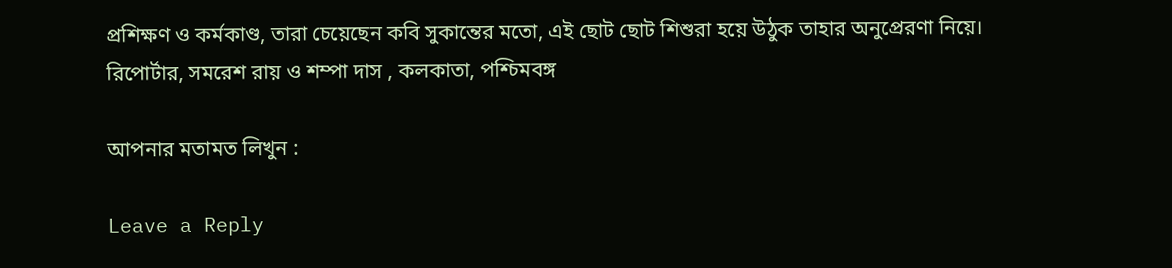প্রশিক্ষণ ও কর্মকাণ্ড, তারা চেয়েছেন কবি সুকান্তের মতো, এই ছোট ছোট শিশুরা হয়ে উঠুক তাহার অনুপ্রেরণা নিয়ে।
রিপোর্টার, সমরেশ রায় ও শম্পা দাস , কলকাতা, পশ্চিমবঙ্গ

আপনার মতামত লিখুন :

Leave a Reply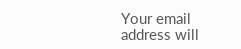Your email address will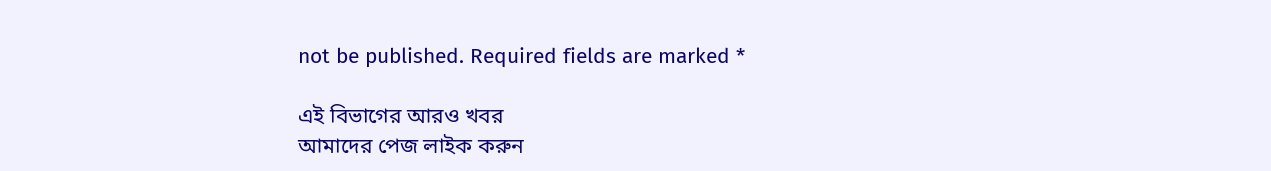not be published. Required fields are marked *

এই বিভাগের আরও খবর
আমাদের পেজ লাইক করুন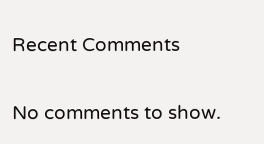Recent Comments

No comments to show.